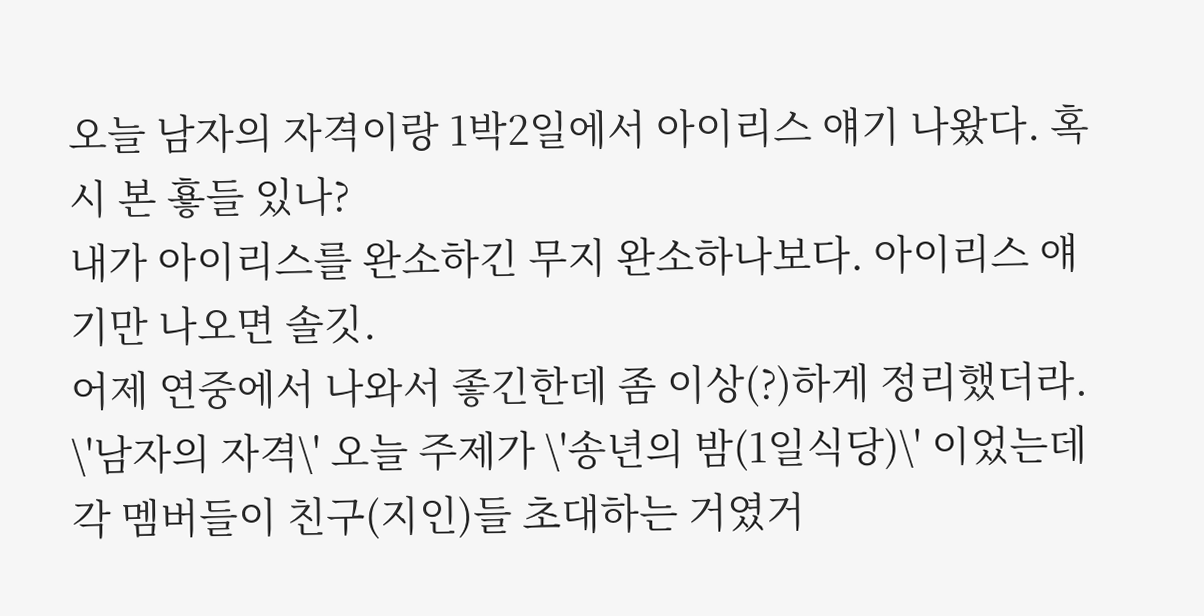오늘 남자의 자격이랑 1박2일에서 아이리스 얘기 나왔다. 혹시 본 훃들 있나?
내가 아이리스를 완소하긴 무지 완소하나보다. 아이리스 얘기만 나오면 솔깃.
어제 연중에서 나와서 좋긴한데 좀 이상(?)하게 정리했더라.
\'남자의 자격\' 오늘 주제가 \'송년의 밤(1일식당)\' 이었는데 각 멤버들이 친구(지인)들 초대하는 거였거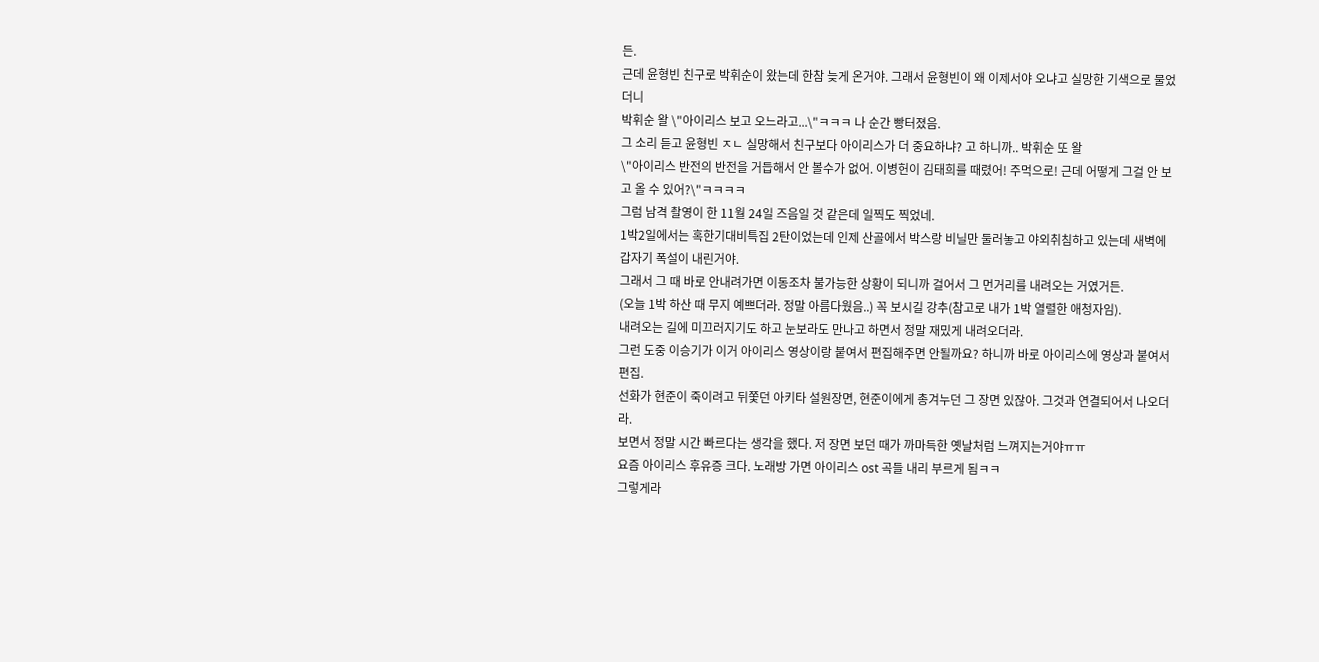든.
근데 윤형빈 친구로 박휘순이 왔는데 한참 늦게 온거야. 그래서 윤형빈이 왜 이제서야 오냐고 실망한 기색으로 물었더니
박휘순 왈 \"아이리스 보고 오느라고...\"ㅋㅋㅋ 나 순간 빵터졌음.
그 소리 듣고 윤형빈 ㅈㄴ 실망해서 친구보다 아이리스가 더 중요하냐? 고 하니까.. 박휘순 또 왈
\"아이리스 반전의 반전을 거듭해서 안 볼수가 없어. 이병헌이 김태희를 때렸어! 주먹으로! 근데 어떻게 그걸 안 보고 올 수 있어?\"ㅋㅋㅋㅋ
그럼 남격 촬영이 한 11월 24일 즈음일 것 같은데 일찍도 찍었네.
1박2일에서는 혹한기대비특집 2탄이었는데 인제 산골에서 박스랑 비닐만 둘러놓고 야외취침하고 있는데 새벽에 갑자기 폭설이 내린거야.
그래서 그 때 바로 안내려가면 이동조차 불가능한 상황이 되니까 걸어서 그 먼거리를 내려오는 거였거든.
(오늘 1박 하산 때 무지 예쁘더라. 정말 아름다웠음..) 꼭 보시길 강추(참고로 내가 1박 열렬한 애청자임).
내려오는 길에 미끄러지기도 하고 눈보라도 만나고 하면서 정말 재밌게 내려오더라.
그런 도중 이승기가 이거 아이리스 영상이랑 붙여서 편집해주면 안될까요? 하니까 바로 아이리스에 영상과 붙여서 편집.
선화가 현준이 죽이려고 뒤쫓던 아키타 설원장면, 현준이에게 총겨누던 그 장면 있잖아. 그것과 연결되어서 나오더라.
보면서 정말 시간 빠르다는 생각을 했다. 저 장면 보던 때가 까마득한 옛날처럼 느껴지는거야ㅠㅠ
요즘 아이리스 후유증 크다. 노래방 가면 아이리스 ost 곡들 내리 부르게 됨ㅋㅋ
그렇게라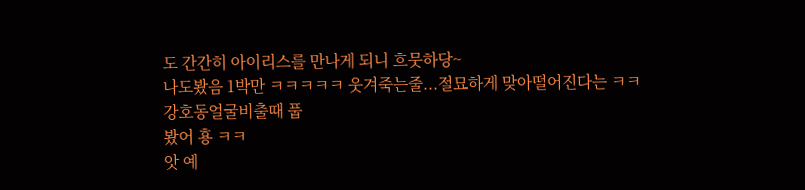도 간간히 아이리스를 만나게 되니 흐뭇하당~
나도봤음 1박만 ㅋㅋㅋㅋㅋ 웃겨죽는줄...절묘하게 맞아떨어진다는 ㅋㅋ강호동얼굴비출때 풉
봤어 횽 ㅋㅋ
앗 예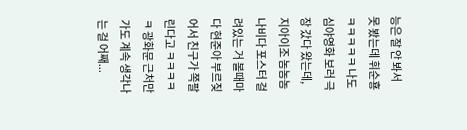능은 잘 안 봐서 못 봤는데 휘순횽 ㅋㅋㅋㅋㅋ 나도 심야영화 보러 극장 갔다 왔는데, 지아이조 놈놈놈 나비다 포스터 걸려있는 거 볼때마다 현준아 부르짖어서 친구가 쪽팔린다고 ㅋㅋㅋㅋㅋ 광화문 근처만 가도 계속 생각나는 걸 어째...